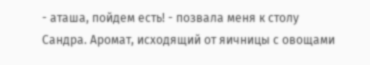- аташа, пойдем есть! - позвала меня к столу Сандра. Аромат, исходящий от яичницы с овощами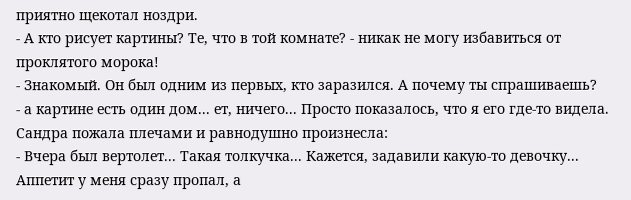приятно щекотал ноздри.
- А кто рисует картины? Те, что в той комнате? - никак не могу избавиться от проклятого морока!
- Знакомый. Он был одним из первых, кто заразился. А почему ты спрашиваешь?
- а картине есть один дом... ет, ничего... Просто показалось, что я его где-то видела.
Сандра пожала плечами и равнодушно произнесла:
- Вчера был вертолет... Такая толкучка... Кажется, задавили какую-то девочку...
Аппетит у меня сразу пропал, а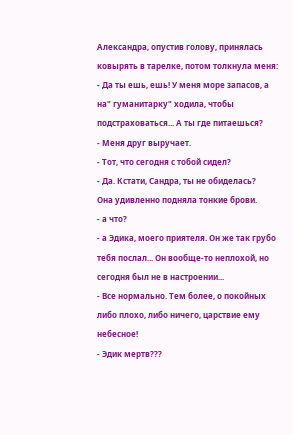Александра, опустив голову, принялась ковырять в тарелке, потом толкнула меня:
- Да ты ешь, ешь! У меня море запасов, а на" гуманитарку" ходила, чтобы подстраховаться... А ты где питаешься?
- Меня друг выручает.
- Тот, что сегодня с тобой сидел?
- Да. Кстати, Сандра, ты не обиделась?
Она удивленно подняла тонкие брови.
- а что?
- а Эдика, моего приятеля. Он же так грубо тебя послал... Он вообще-то неплохой, но сегодня был не в настроении...
- Все нормально. Тем более, о покойных либо плохо, либо ничего, царствие ему небесное!
- Эдик мертв???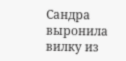Сандра выронила вилку из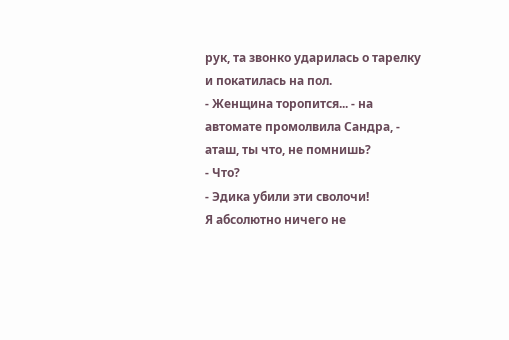рук, та звонко ударилась о тарелку и покатилась на пол.
- Женщина торопится... - на автомате промолвила Сандра, - аташ, ты что, не помнишь?
- Что?
- Эдика убили эти сволочи!
Я абсолютно ничего не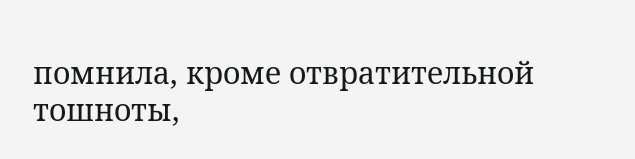помнила, кроме отвратительной тошноты,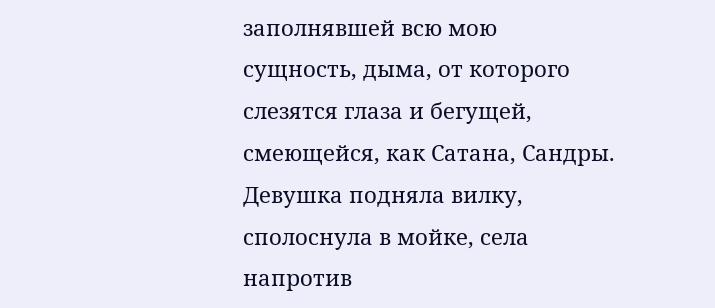заполнявшей всю мою сущность, дыма, от которого слезятся глаза и бегущей, смеющейся, как Сатана, Сандры. Девушка подняла вилку, сполоснула в мойке, села напротив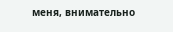меня, внимательно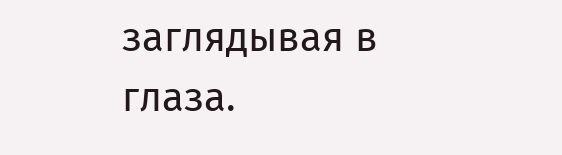заглядывая в глаза.